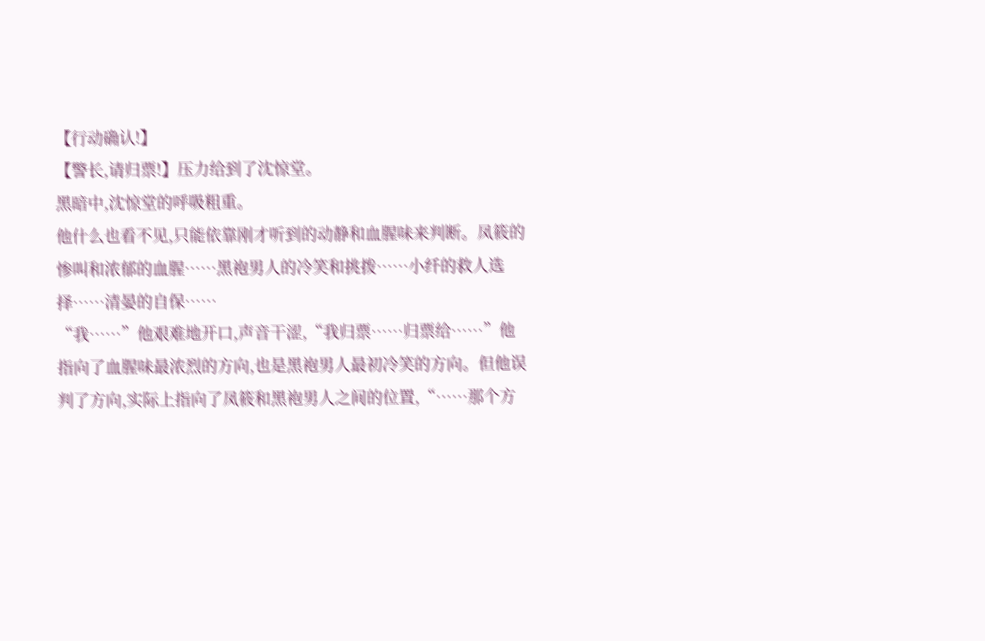【行动确认!】
【警长,请归票!】压力给到了沈惊堂。
黑暗中,沈惊堂的呼吸粗重。
他什么也看不见,只能依靠刚才听到的动静和血腥味来判断。凤筱的惨叫和浓郁的血腥……黑袍男人的冷笑和挑拨……小纤的救人选择……清晏的自保……
“我……”他艰难地开口,声音干涩,“我归票……归票给……”他指向了血腥味最浓烈的方向,也是黑袍男人最初冷笑的方向。但他误判了方向,实际上指向了凤筱和黑袍男人之间的位置,“……那个方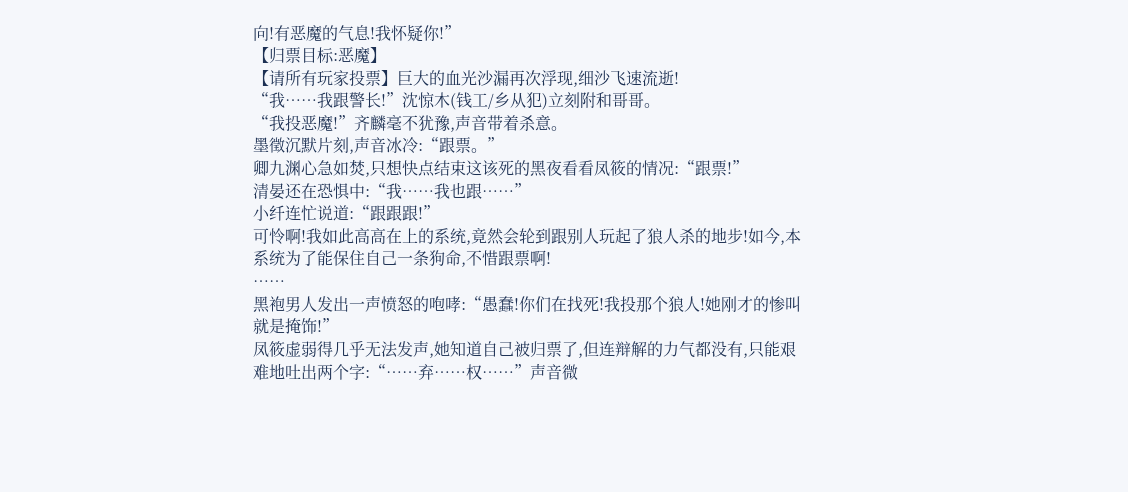向!有恶魔的气息!我怀疑你!”
【归票目标:恶魔】
【请所有玩家投票】巨大的血光沙漏再次浮现,细沙飞速流逝!
“我……我跟警长!”沈惊木(钱工/乡从犯)立刻附和哥哥。
“我投恶魔!”齐麟毫不犹豫,声音带着杀意。
墨徵沉默片刻,声音冰冷:“跟票。”
卿九渊心急如焚,只想快点结束这该死的黑夜看看凤筱的情况:“跟票!”
清晏还在恐惧中:“我……我也跟……”
小纤连忙说道:“跟跟跟!”
可怜啊!我如此高高在上的系统,竟然会轮到跟别人玩起了狼人杀的地步!如今,本系统为了能保住自己一条狗命,不惜跟票啊!
……
黑袍男人发出一声愤怒的咆哮:“愚蠢!你们在找死!我投那个狼人!她刚才的惨叫就是掩饰!”
凤筱虚弱得几乎无法发声,她知道自己被归票了,但连辩解的力气都没有,只能艰难地吐出两个字:“……弃……权……”声音微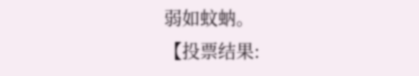弱如蚊蚋。
【投票结果: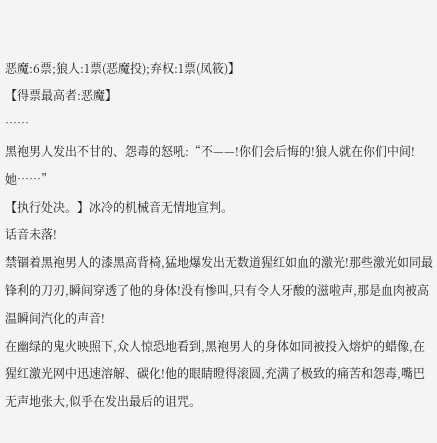恶魔:6票;狼人:1票(恶魔投);弃权:1票(凤筱)】
【得票最高者:恶魔】
……
黑袍男人发出不甘的、怨毒的怒吼:“不——!你们会后悔的!狼人就在你们中间!她……”
【执行处决。】冰冷的机械音无情地宣判。
话音未落!
禁锢着黑袍男人的漆黑高背椅,猛地爆发出无数道猩红如血的激光!那些激光如同最锋利的刀刃,瞬间穿透了他的身体!没有惨叫,只有令人牙酸的滋啦声,那是血肉被高温瞬间汽化的声音!
在幽绿的鬼火映照下,众人惊恐地看到,黑袍男人的身体如同被投入熔炉的蜡像,在猩红激光网中迅速溶解、碳化!他的眼睛瞪得滚圆,充满了极致的痛苦和怨毒,嘴巴无声地张大,似乎在发出最后的诅咒。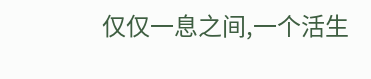仅仅一息之间,一个活生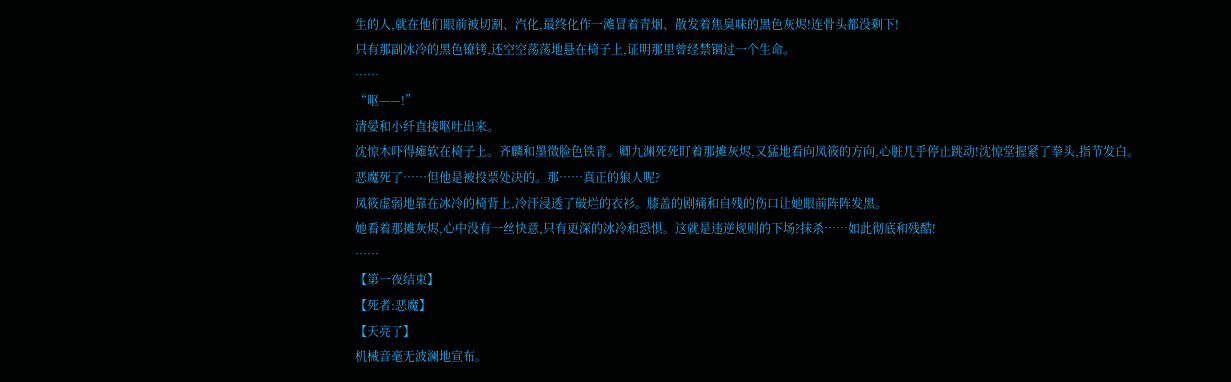生的人,就在他们眼前被切割、汽化,最终化作一滩冒着青烟、散发着焦臭味的黑色灰烬!连骨头都没剩下!
只有那副冰冷的黑色镣铐,还空空荡荡地悬在椅子上,证明那里曾经禁锢过一个生命。
……
“呕——!”
清晏和小纤直接呕吐出来。
沈惊木吓得瘫软在椅子上。齐麟和墨徵脸色铁青。卿九渊死死盯着那摊灰烬,又猛地看向凤筱的方向,心脏几乎停止跳动!沈惊堂握紧了拳头,指节发白。
恶魔死了……但他是被投票处决的。那……真正的狼人呢?
凤筱虚弱地靠在冰冷的椅背上,冷汗浸透了破烂的衣衫。膝盖的剧痛和自残的伤口让她眼前阵阵发黑。
她看着那摊灰烬,心中没有一丝快意,只有更深的冰冷和恐惧。这就是违逆规则的下场?抹杀……如此彻底和残酷!
……
【第一夜结束】
【死者:恶魔】
【天亮了】
机械音毫无波澜地宣布。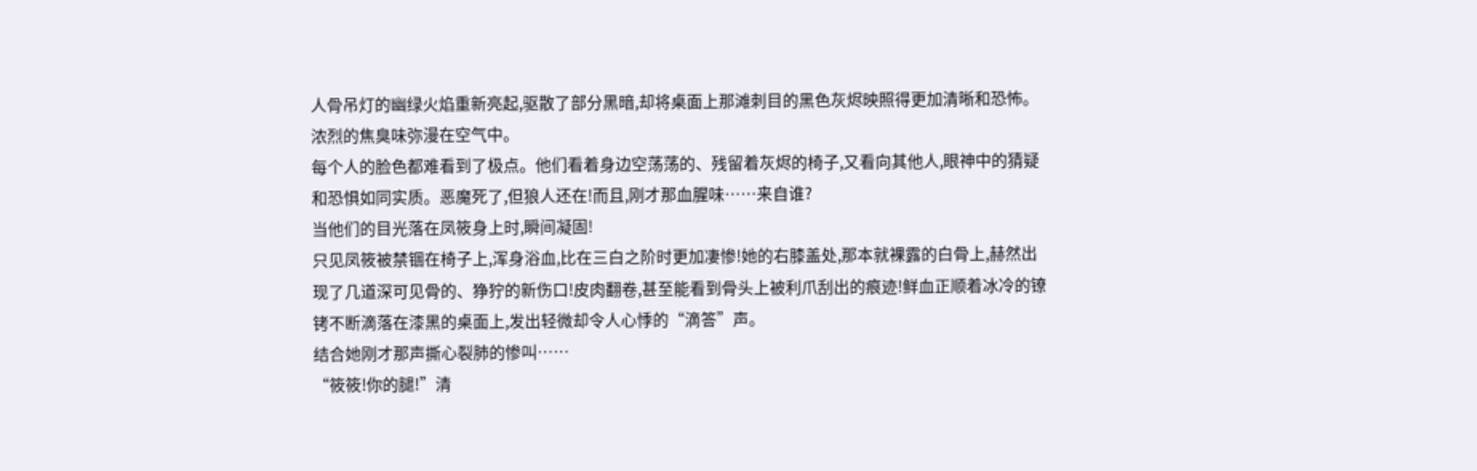人骨吊灯的幽绿火焰重新亮起,驱散了部分黑暗,却将桌面上那滩刺目的黑色灰烬映照得更加清晰和恐怖。浓烈的焦臭味弥漫在空气中。
每个人的脸色都难看到了极点。他们看着身边空荡荡的、残留着灰烬的椅子,又看向其他人,眼神中的猜疑和恐惧如同实质。恶魔死了,但狼人还在!而且,刚才那血腥味……来自谁?
当他们的目光落在凤筱身上时,瞬间凝固!
只见凤筱被禁锢在椅子上,浑身浴血,比在三白之阶时更加凄惨!她的右膝盖处,那本就裸露的白骨上,赫然出现了几道深可见骨的、狰狞的新伤口!皮肉翻卷,甚至能看到骨头上被利爪刮出的痕迹!鲜血正顺着冰冷的镣铐不断滴落在漆黑的桌面上,发出轻微却令人心悸的“滴答”声。
结合她刚才那声撕心裂肺的惨叫……
“筱筱!你的腿!”清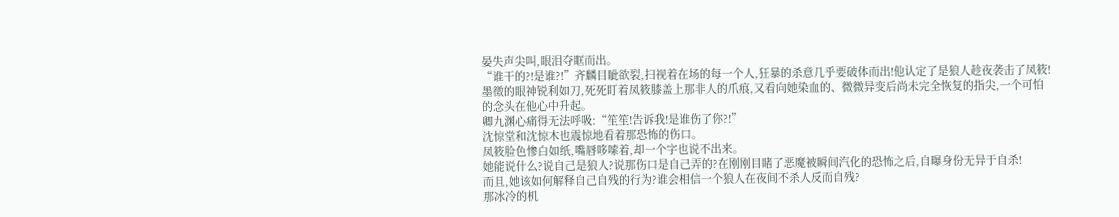晏失声尖叫,眼泪夺眶而出。
“谁干的?!是谁?!”齐麟目眦欲裂,扫视着在场的每一个人,狂暴的杀意几乎要破体而出!他认定了是狼人趁夜袭击了凤筱!
墨徵的眼神锐利如刀,死死盯着凤筱膝盖上那非人的爪痕,又看向她染血的、微微异变后尚未完全恢复的指尖,一个可怕的念头在他心中升起。
卿九渊心痛得无法呼吸:“笙笙!告诉我!是谁伤了你?!”
沈惊堂和沈惊木也震惊地看着那恐怖的伤口。
凤筱脸色惨白如纸,嘴唇哆嗦着,却一个字也说不出来。
她能说什么?说自己是狼人?说那伤口是自己弄的?在刚刚目睹了恶魔被瞬间汽化的恐怖之后,自曝身份无异于自杀!
而且,她该如何解释自己自残的行为?谁会相信一个狼人在夜间不杀人反而自残?
那冰冷的机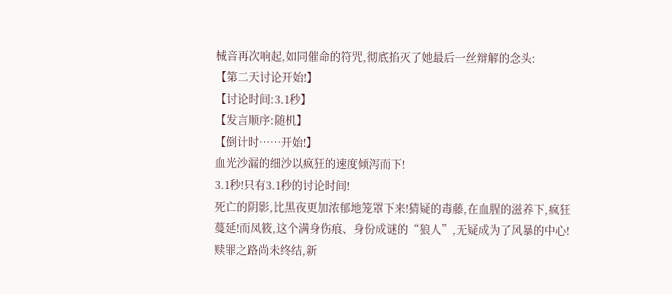械音再次响起,如同催命的符咒,彻底掐灭了她最后一丝辩解的念头:
【第二天讨论开始!】
【讨论时间:3.1秒】
【发言顺序:随机】
【倒计时……开始!】
血光沙漏的细沙以疯狂的速度倾泻而下!
3.1秒!只有3.1秒的讨论时间!
死亡的阴影,比黑夜更加浓郁地笼罩下来!猜疑的毒藤,在血腥的滋养下,疯狂蔓延!而凤筱,这个满身伤痕、身份成谜的“狼人”,无疑成为了风暴的中心!
赎罪之路尚未终结,新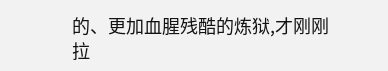的、更加血腥残酷的炼狱,才刚刚拉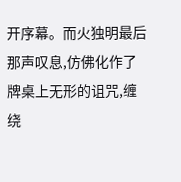开序幕。而火独明最后那声叹息,仿佛化作了牌桌上无形的诅咒,缠绕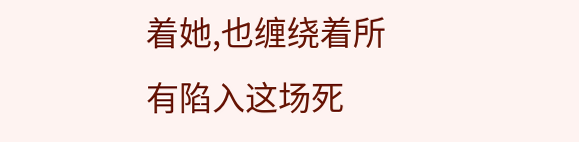着她,也缠绕着所有陷入这场死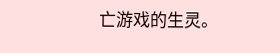亡游戏的生灵。